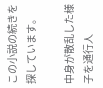この小説の続きを探しています。

中身が散乱した様子を通行人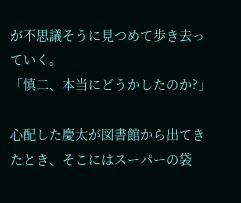が不思議そうに見つめて歩き去っていく。
「慎二、本当にどうかしたのか?」

心配した慶太が図書館から出てきたとき、そこにはスーパーの袋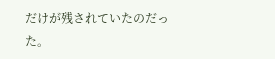だけが残されていたのだった。